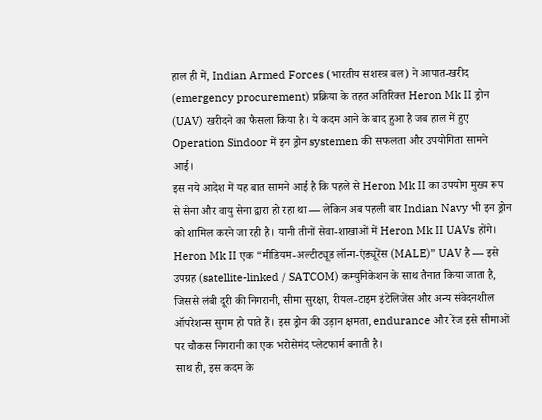हाल ही में, Indian Armed Forces (भारतीय सशस्त्र बल) ने आपात-खरीद (emergency procurement) प्रक्रिया के तहत अतिरिक्त Heron Mk II ड्रोन (UAV) खरीदने का फैसला किया है। ये कदम आने के बाद हुआ है जब हाल में हुए Operation Sindoor में इन ड्रोन systemen की सफलता और उपयोगिता सामने आई।
इस नये आदेश में यह बात सामने आई है कि पहले से Heron Mk II का उपयोग मुख्य रूप से सेना और वायु सेना द्वारा हो रहा था — लेकिन अब पहली बार Indian Navy भी इन ड्रोन को शामिल करने जा रही है। यानी तीनों सेवा-शाखाओं में Heron Mk II UAVs होंगे।
Heron Mk II एक “मीडियम-अल्टीट्यूड लॉन्ग-एंड्यूरेंस (MALE)” UAV है — इसे उपग्रह (satellite-linked / SATCOM) कम्युनिकेशन के साथ तैनात किया जाता है, जिससे लंबी दूरी की निगरानी, सीमा सुरक्षा, रीयल-टाइम इंटेलिजेंस और अन्य संवेदनशील ऑपरेशन्स सुगम हो पाते हैं। इस ड्रोन की उड़ान क्षमता, endurance और रेंज इसे सीमाओं पर चौकस निगरानी का एक भरोसेमंद प्लेटफार्म बनाती है।
साथ ही, इस कदम के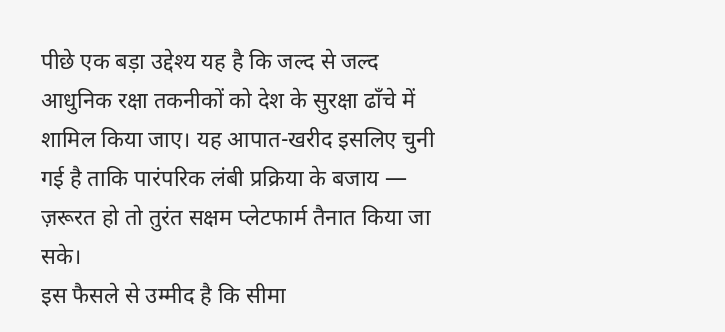पीछे एक बड़ा उद्देश्य यह है कि जल्द से जल्द आधुनिक रक्षा तकनीकों को देश के सुरक्षा ढाँचे में शामिल किया जाए। यह आपात-खरीद इसलिए चुनी गई है ताकि पारंपरिक लंबी प्रक्रिया के बजाय — ज़रूरत हो तो तुरंत सक्षम प्लेटफार्म तैनात किया जा सके।
इस फैसले से उम्मीद है कि सीमा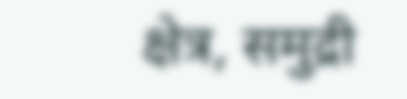क्षेत्र, समुद्री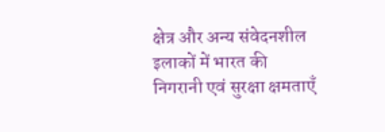क्षेत्र और अन्य संवेदनशील इलाकों में भारत की निगरानी एवं सुरक्षा क्षमताएँ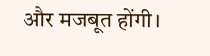और मजबूत होंगी।